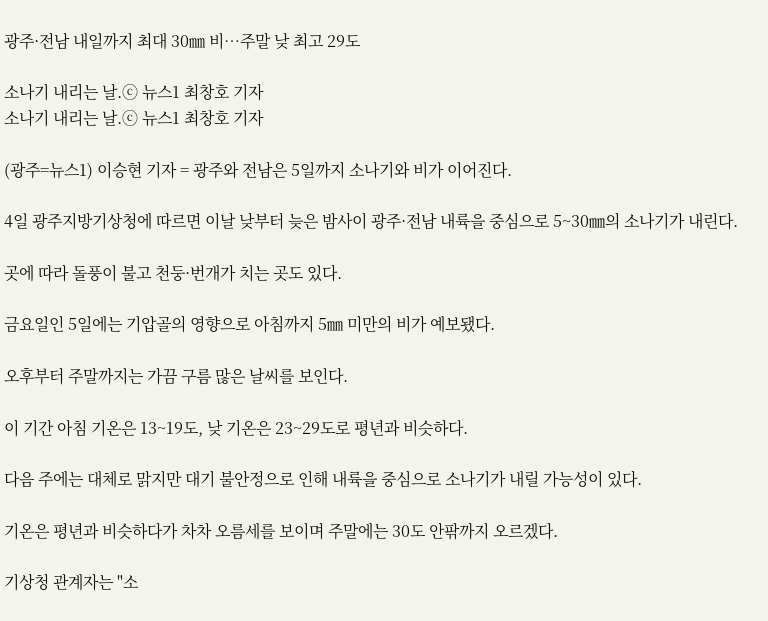광주·전남 내일까지 최대 30㎜ 비…주말 낮 최고 29도

소나기 내리는 날.ⓒ 뉴스1 최창호 기자
소나기 내리는 날.ⓒ 뉴스1 최창호 기자

(광주=뉴스1) 이승현 기자 = 광주와 전남은 5일까지 소나기와 비가 이어진다.

4일 광주지방기상청에 따르면 이날 낮부터 늦은 밤사이 광주·전남 내륙을 중심으로 5~30㎜의 소나기가 내린다.

곳에 따라 돌풍이 불고 천둥·번개가 치는 곳도 있다.

금요일인 5일에는 기압골의 영향으로 아침까지 5㎜ 미만의 비가 예보됐다.

오후부터 주말까지는 가끔 구름 많은 날씨를 보인다.

이 기간 아침 기온은 13~19도, 낮 기온은 23~29도로 평년과 비슷하다.

다음 주에는 대체로 맑지만 대기 불안정으로 인해 내륙을 중심으로 소나기가 내릴 가능성이 있다.

기온은 평년과 비슷하다가 차차 오름세를 보이며 주말에는 30도 안팎까지 오르겠다.

기상청 관계자는 "소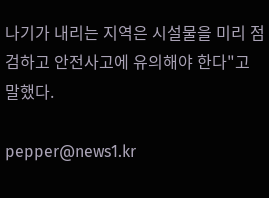나기가 내리는 지역은 시설물을 미리 점검하고 안전사고에 유의해야 한다"고 말했다.

pepper@news1.kr